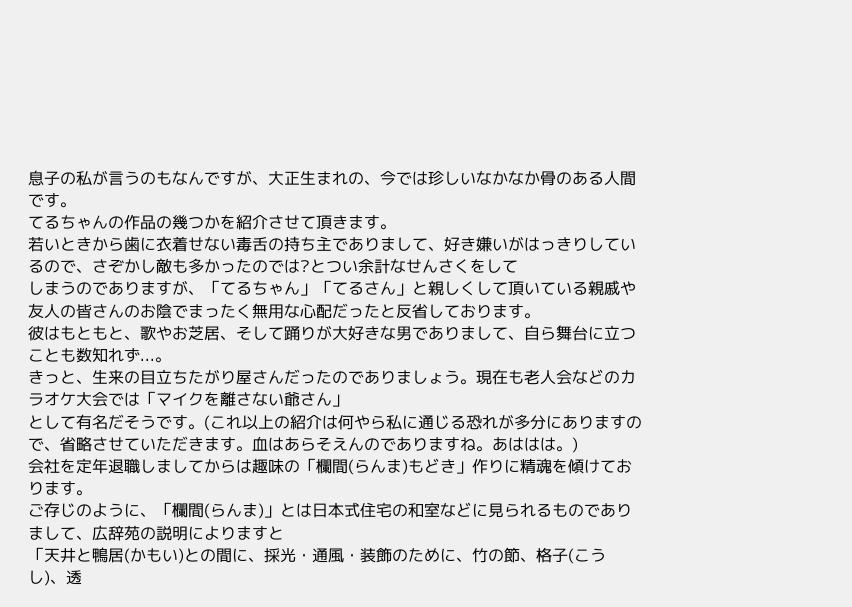息子の私が言うのもなんですが、大正生まれの、今では珍しいなかなか骨のある人間です。
てるちゃんの作品の幾つかを紹介させて頂きます。
若いときから歯に衣着せない毒舌の持ち主でありまして、好き嫌いがはっきりしているので、さぞかし敵も多かったのでは?とつい余計なせんさくをして
しまうのでありますが、「てるちゃん」「てるさん」と親しくして頂いている親戚や友人の皆さんのお陰でまったく無用な心配だったと反省しております。
彼はもともと、歌やお芝居、そして踊りが大好きな男でありまして、自ら舞台に立つことも数知れず...。
きっと、生来の目立ちたがり屋さんだったのでありましょう。現在も老人会などのカラオケ大会では「マイクを離さない爺さん」
として有名だそうです。(これ以上の紹介は何やら私に通じる恐れが多分にありますので、省略させていただきます。血はあらそえんのでありますね。あははは。)
会社を定年退職しましてからは趣味の「欄間(らんま)もどき」作りに精魂を傾けております。
ご存じのように、「欄間(らんま)」とは日本式住宅の和室などに見られるものでありまして、広辞苑の説明によりますと
「天井と鴨居(かもい)との間に、採光・通風・装飾のために、竹の節、格子(こうし)、透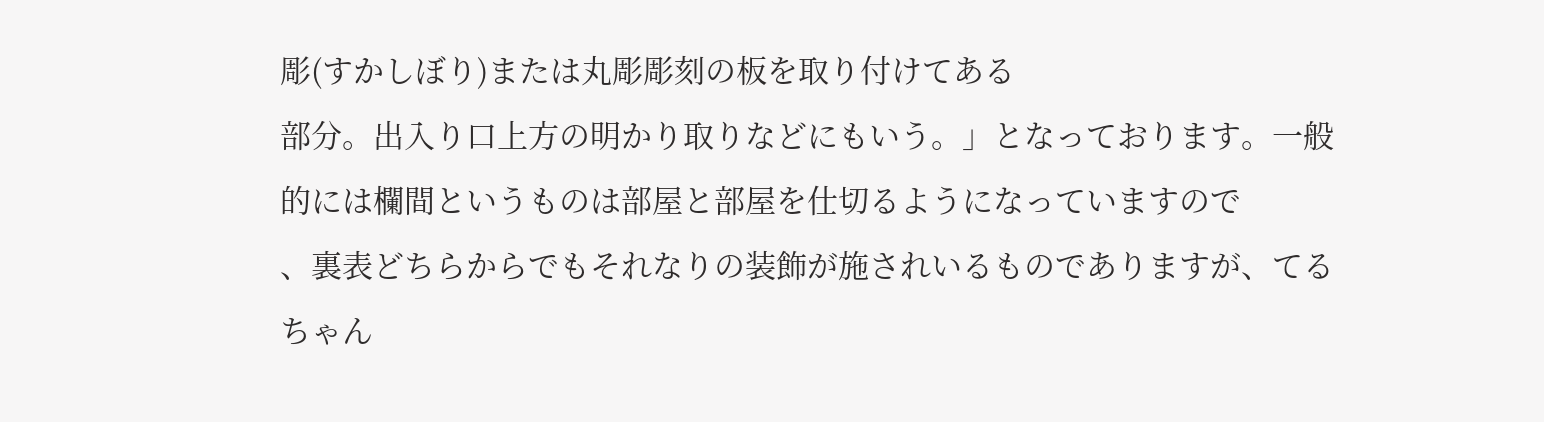彫(すかしぼり)または丸彫彫刻の板を取り付けてある
部分。出入り口上方の明かり取りなどにもいう。」となっております。一般的には欄間というものは部屋と部屋を仕切るようになっていますので
、裏表どちらからでもそれなりの装飾が施されいるものでありますが、てるちゃん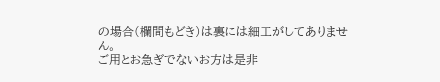の場合(欄間もどき)は裏には細工がしてありません。
ご用とお急ぎでないお方は是非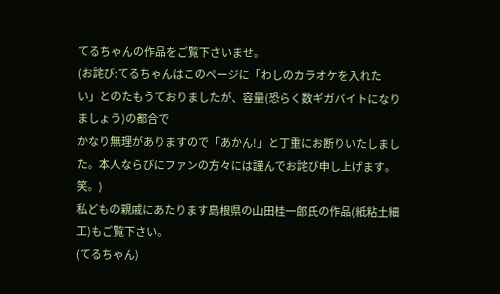てるちゃんの作品をご覧下さいませ。
(お詫び:てるちゃんはこのページに「わしのカラオケを入れたい」とのたもうておりましたが、容量(恐らく数ギガバイトになりましょう)の都合で
かなり無理がありますので「あかん!」と丁重にお断りいたしました。本人ならびにファンの方々には謹んでお詫び申し上げます。笑。)
私どもの親戚にあたります島根県の山田桂一郎氏の作品(紙粘土細工)もご覧下さい。
(てるちゃん)